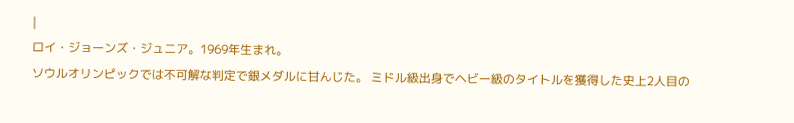|
ロイ・ジョーンズ・ジュニア。1969年生まれ。
ソウルオリンピックでは不可解な判定で銀メダルに甘んじた。 ミドル級出身でヘビー級のタイトルを獲得した史上2人目の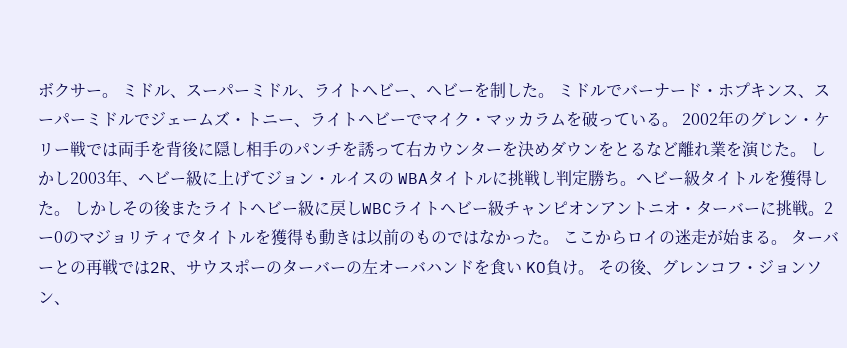ボクサー。 ミドル、スーパーミドル、ライトヘビー、ヘビーを制した。 ミドルでバーナード・ホプキンス、スーパーミドルでジェームズ・トニー、ライトヘビーでマイク・マッカラムを破っている。 2002年のグレン・ケリー戦では両手を背後に隠し相手のパンチを誘って右カウンターを決めダウンをとるなど離れ業を演じた。 しかし2003年、ヘビー級に上げてジョン・ルイスの WBAタイトルに挑戦し判定勝ち。ヘビー級タイトルを獲得した。 しかしその後またライトヘビー級に戻しWBCライトヘビー級チャンピオンアントニオ・ターバーに挑戦。2ー0のマジョリティでタイトルを獲得も動きは以前のものではなかった。 ここからロイの迷走が始まる。 ターバーとの再戦では2R、サウスポーのターバーの左オーバハンドを食い KO負け。 その後、グレンコフ・ジョンソン、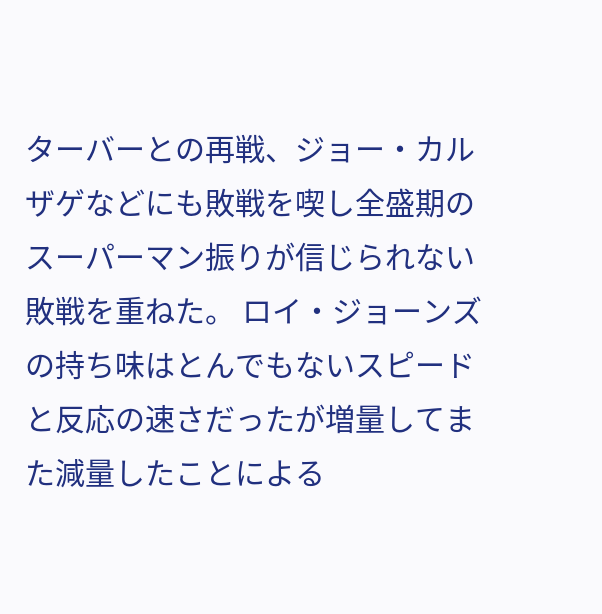ターバーとの再戦、ジョー・カルザゲなどにも敗戦を喫し全盛期のスーパーマン振りが信じられない敗戦を重ねた。 ロイ・ジョーンズの持ち味はとんでもないスピードと反応の速さだったが増量してまた減量したことによる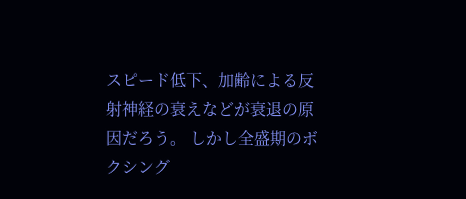スピード低下、加齢による反射神経の衰えなどが衰退の原因だろう。 しかし全盛期のボクシング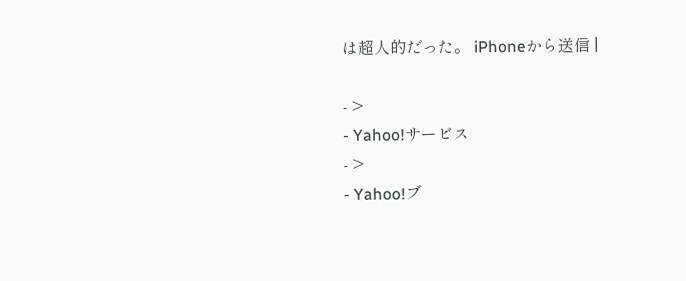は超人的だった。 iPhoneから送信 |

- >
- Yahoo!サービス
- >
- Yahoo!ブ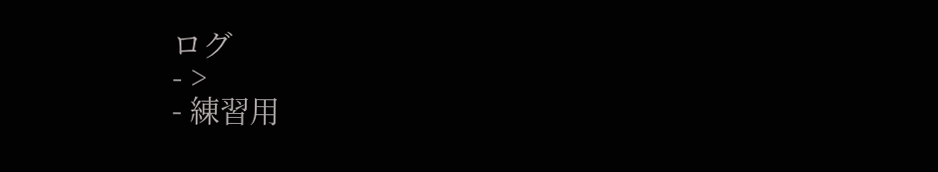ログ
- >
- 練習用